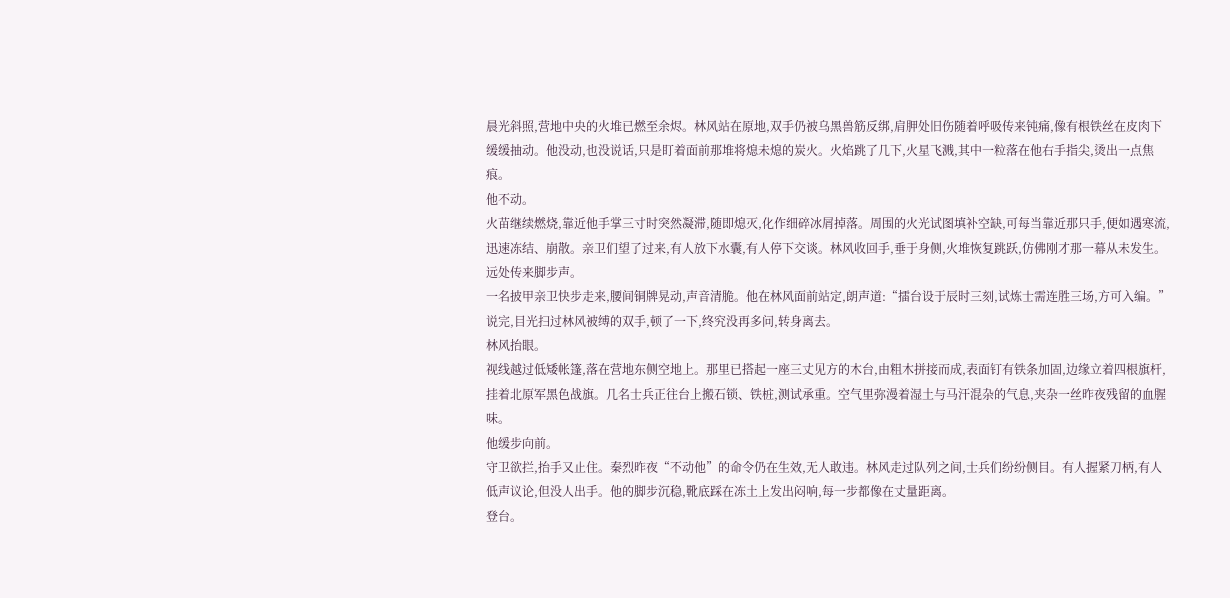晨光斜照,营地中央的火堆已燃至余烬。林风站在原地,双手仍被乌黑兽筋反绑,肩胛处旧伤随着呼吸传来钝痛,像有根铁丝在皮肉下缓缓抽动。他没动,也没说话,只是盯着面前那堆将熄未熄的炭火。火焰跳了几下,火星飞溅,其中一粒落在他右手指尖,烫出一点焦痕。
他不动。
火苗继续燃烧,靠近他手掌三寸时突然凝滞,随即熄灭,化作细碎冰屑掉落。周围的火光试图填补空缺,可每当靠近那只手,便如遇寒流,迅速冻结、崩散。亲卫们望了过来,有人放下水囊,有人停下交谈。林风收回手,垂于身侧,火堆恢复跳跃,仿佛刚才那一幕从未发生。
远处传来脚步声。
一名披甲亲卫快步走来,腰间铜牌晃动,声音清脆。他在林风面前站定,朗声道:“擂台设于辰时三刻,试炼士需连胜三场,方可入编。”说完,目光扫过林风被缚的双手,顿了一下,终究没再多问,转身离去。
林风抬眼。
视线越过低矮帐篷,落在营地东侧空地上。那里已搭起一座三丈见方的木台,由粗木拼接而成,表面钉有铁条加固,边缘立着四根旗杆,挂着北原军黑色战旗。几名士兵正往台上搬石锁、铁桩,测试承重。空气里弥漫着湿土与马汗混杂的气息,夹杂一丝昨夜残留的血腥味。
他缓步向前。
守卫欲拦,抬手又止住。秦烈昨夜“不动他”的命令仍在生效,无人敢违。林风走过队列之间,士兵们纷纷侧目。有人握紧刀柄,有人低声议论,但没人出手。他的脚步沉稳,靴底踩在冻土上发出闷响,每一步都像在丈量距离。
登台。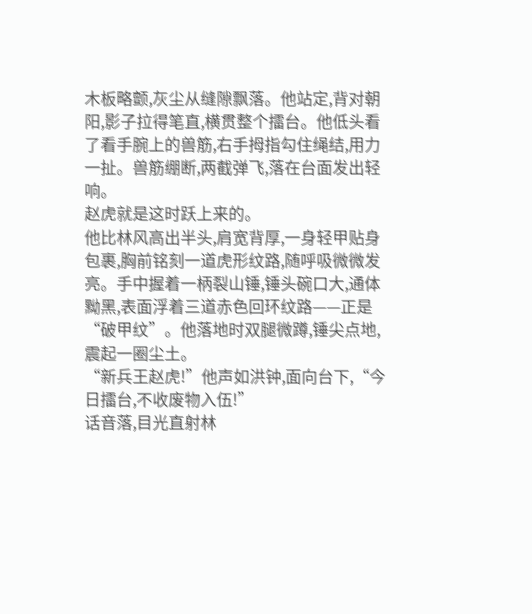木板略颤,灰尘从缝隙飘落。他站定,背对朝阳,影子拉得笔直,横贯整个擂台。他低头看了看手腕上的兽筋,右手拇指勾住绳结,用力一扯。兽筋绷断,两截弹飞,落在台面发出轻响。
赵虎就是这时跃上来的。
他比林风高出半头,肩宽背厚,一身轻甲贴身包裹,胸前铭刻一道虎形纹路,随呼吸微微发亮。手中握着一柄裂山锤,锤头碗口大,通体黝黑,表面浮着三道赤色回环纹路——正是“破甲纹”。他落地时双腿微蹲,锤尖点地,震起一圈尘土。
“新兵王赵虎!”他声如洪钟,面向台下,“今日擂台,不收废物入伍!”
话音落,目光直射林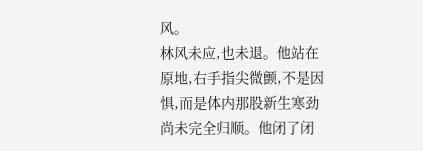风。
林风未应,也未退。他站在原地,右手指尖微颤,不是因惧,而是体内那股新生寒劲尚未完全归顺。他闭了闭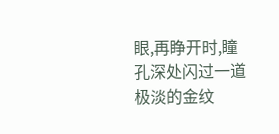眼,再睁开时,瞳孔深处闪过一道极淡的金纹